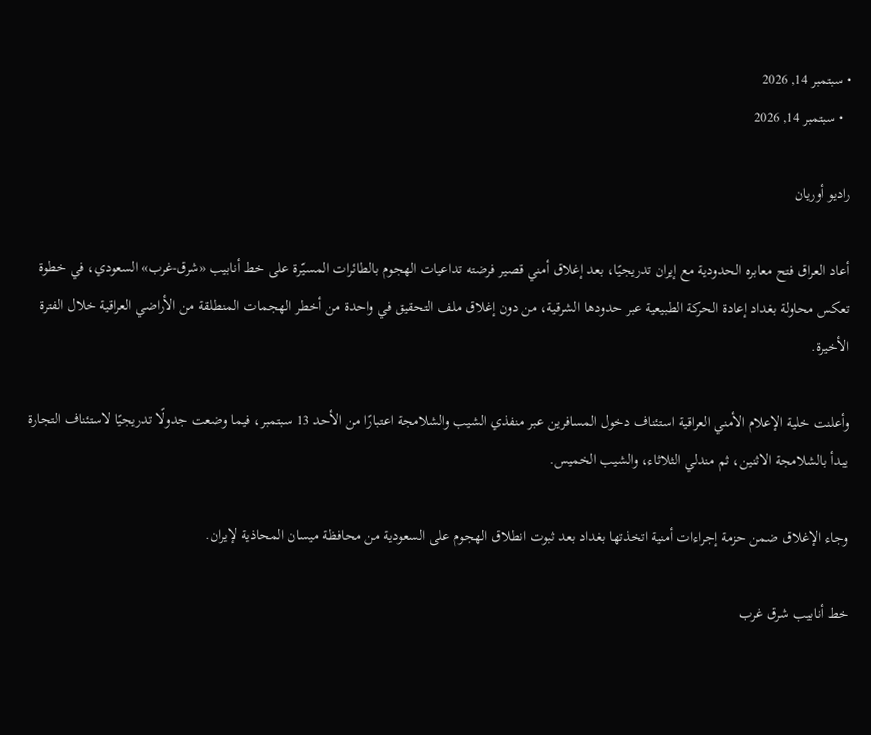• سبتمبر 14, 2026
  • سبتمبر 14, 2026

راديو أوريان

أعاد العراق فتح معابره الحدودية مع إيران تدريجيًا، بعد إغلاق أمني قصير فرضته تداعيات الهجوم بالطائرات المسيّرة على خط أنابيب «شرق-غرب» السعودي، في خطوة تعكس محاولة بغداد إعادة الحركة الطبيعية عبر حدودها الشرقية، من دون إغلاق ملف التحقيق في واحدة من أخطر الهجمات المنطلقة من الأراضي العراقية خلال الفترة الأخيرة.

وأعلنت خلية الإعلام الأمني العراقية استئناف دخول المسافرين عبر منفذي الشيب والشلامجة اعتبارًا من الأحد 13 سبتمبر، فيما وضعت جدولًا تدريجيًا لاستئناف التجارة يبدأ بالشلامجة الاثنين، ثم مندلي الثلاثاء، والشيب الخميس.

وجاء الإغلاق ضمن حزمة إجراءات أمنية اتخذتها بغداد بعد ثبوت انطلاق الهجوم على السعودية من محافظة ميسان المحاذية لإيران.

خط أنابيب شرق غرب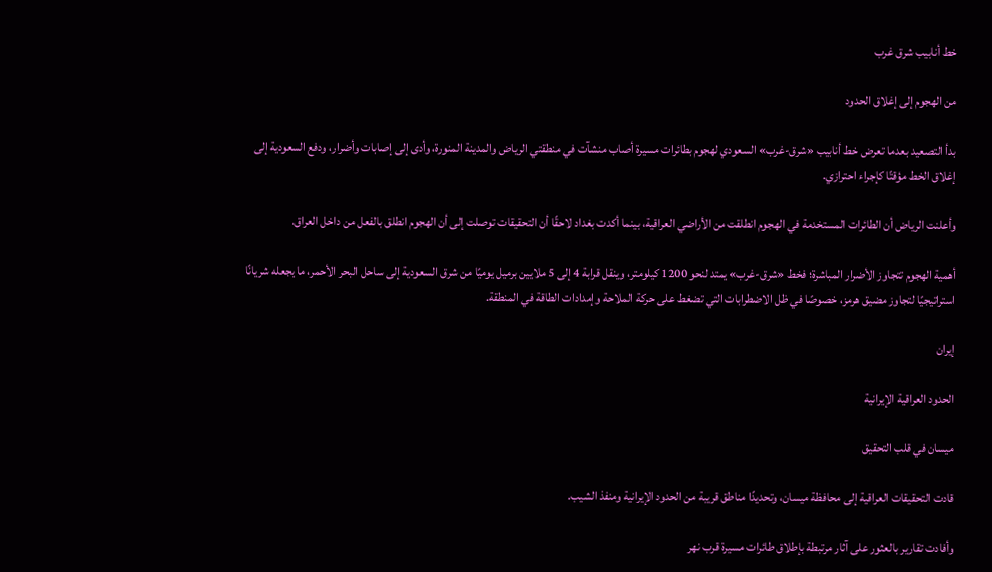خط أنابيب شرق غرب

من الهجوم إلى إغلاق الحدود

بدأ التصعيد بعدما تعرض خط أنابيب «شرق-غرب» السعودي لهجوم بطائرات مسيرة أصاب منشآت في منطقتي الرياض والمدينة المنورة، وأدى إلى إصابات وأضرار، ودفع السعودية إلى إغلاق الخط مؤقتًا كإجراء احترازي.

وأعلنت الرياض أن الطائرات المستخدمة في الهجوم انطلقت من الأراضي العراقية، بينما أكدت بغداد لاحقًا أن التحقيقات توصلت إلى أن الهجوم انطلق بالفعل من داخل العراق.

أهمية الهجوم تتجاوز الأضرار المباشرة؛ فخط «شرق-غرب» يمتد لنحو 1200 كيلومتر، وينقل قرابة 4 إلى 5 ملايين برميل يوميًا من شرق السعودية إلى ساحل البحر الأحمر، ما يجعله شريانًا استراتيجيًا لتجاوز مضيق هرمز، خصوصًا في ظل الاضطرابات التي تضغط على حركة الملاحة وإمدادات الطاقة في المنطقة.

إيران

الحدود العراقية الإيرانية

ميسان في قلب التحقيق

قادت التحقيقات العراقية إلى محافظة ميسان، وتحديدًا مناطق قريبة من الحدود الإيرانية ومنفذ الشيب.

وأفادت تقارير بالعثور على آثار مرتبطة بإطلاق طائرات مسيرة قرب نهر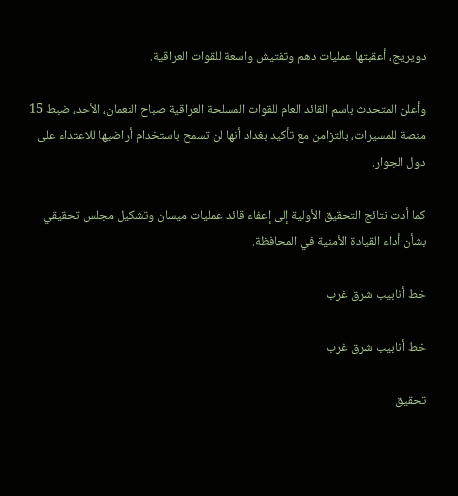دويريج، أعقبتها عمليات دهم وتفتيش واسعة للقوات العراقية.

وأعلن المتحدث باسم القائد العام للقوات المسلحة العراقية صباح النعمان، الأحد، ضبط 15 منصة للمسيرات، بالتزامن مع تأكيد بغداد أنها لن تسمح باستخدام أراضيها للاعتداء على دول الجوار.

كما أدت نتائج التحقيق الأولية إلى إعفاء قائد عمليات ميسان وتشكيل مجلس تحقيقي بشأن أداء القيادة الأمنية في المحافظة.

خط أنابيب شرق غرب

خط أنابيب شرق غرب

تحقيق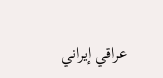عراقي إيراني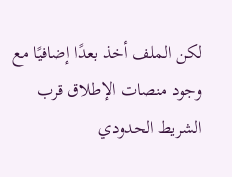لكن الملف أخذ بعدًا إضافيًا مع وجود منصات الإطلاق قرب الشريط الحدودي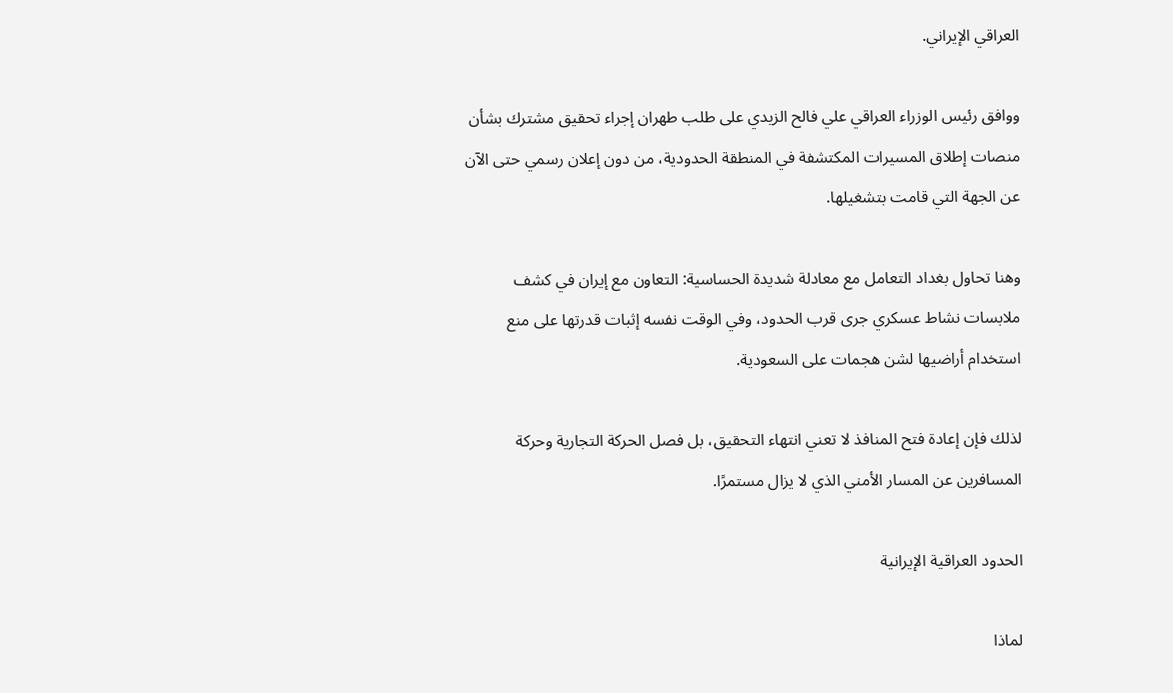العراقي الإيراني.

ووافق رئيس الوزراء العراقي علي فالح الزيدي على طلب طهران إجراء تحقيق مشترك بشأن منصات إطلاق المسيرات المكتشفة في المنطقة الحدودية، من دون إعلان رسمي حتى الآن عن الجهة التي قامت بتشغيلها.

وهنا تحاول بغداد التعامل مع معادلة شديدة الحساسية: التعاون مع إيران في كشف ملابسات نشاط عسكري جرى قرب الحدود، وفي الوقت نفسه إثبات قدرتها على منع استخدام أراضيها لشن هجمات على السعودية.

لذلك فإن إعادة فتح المنافذ لا تعني انتهاء التحقيق، بل فصل الحركة التجارية وحركة المسافرين عن المسار الأمني الذي لا يزال مستمرًا.

الحدود العراقية الإيرانية

لماذا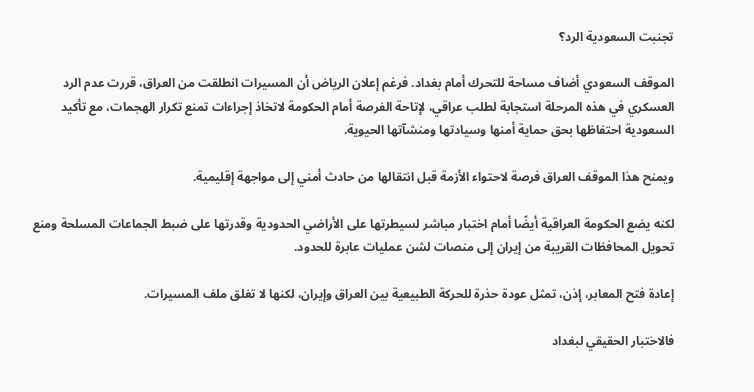تجنبت السعودية الرد؟

الموقف السعودي أضاف مساحة للتحرك أمام بغداد. فرغم إعلان الرياض أن المسيرات انطلقت من العراق، قررت عدم الرد العسكري في هذه المرحلة استجابة لطلب عراقي، لإتاحة الفرصة أمام الحكومة لاتخاذ إجراءات تمنع تكرار الهجمات، مع تأكيد السعودية احتفاظها بحق حماية أمنها وسيادتها ومنشآتها الحيوية.

ويمنح هذا الموقف العراق فرصة لاحتواء الأزمة قبل انتقالها من حادث أمني إلى مواجهة إقليمية.

لكنه يضع الحكومة العراقية أيضًا أمام اختبار مباشر لسيطرتها على الأراضي الحدودية وقدرتها على ضبط الجماعات المسلحة ومنع تحويل المحافظات القريبة من إيران إلى منصات لشن عمليات عابرة للحدود.

إعادة فتح المعابر، إذن، تمثل عودة حذرة للحركة الطبيعية بين العراق وإيران، لكنها لا تغلق ملف المسيرات.

فالاختبار الحقيقي لبغداد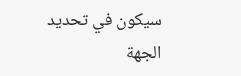سيكون في تحديد الجهة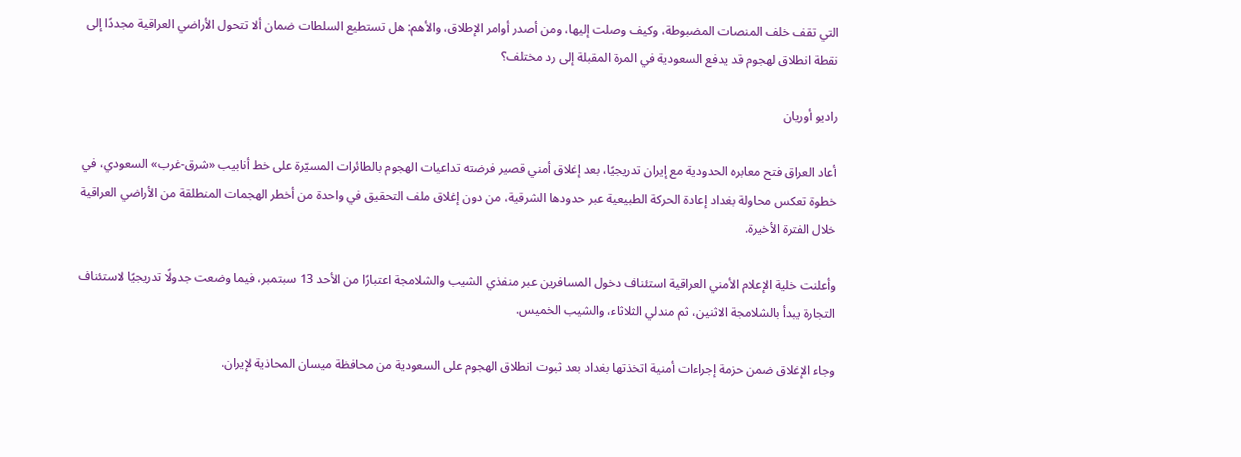التي تقف خلف المنصات المضبوطة، وكيف وصلت إليها، ومن أصدر أوامر الإطلاق، والأهم: هل تستطيع السلطات ضمان ألا تتحول الأراضي العراقية مجددًا إلى نقطة انطلاق لهجوم قد يدفع السعودية في المرة المقبلة إلى رد مختلف؟

راديو أوريان

أعاد العراق فتح معابره الحدودية مع إيران تدريجيًا، بعد إغلاق أمني قصير فرضته تداعيات الهجوم بالطائرات المسيّرة على خط أنابيب «شرق-غرب» السعودي، في خطوة تعكس محاولة بغداد إعادة الحركة الطبيعية عبر حدودها الشرقية، من دون إغلاق ملف التحقيق في واحدة من أخطر الهجمات المنطلقة من الأراضي العراقية خلال الفترة الأخيرة.

وأعلنت خلية الإعلام الأمني العراقية استئناف دخول المسافرين عبر منفذي الشيب والشلامجة اعتبارًا من الأحد 13 سبتمبر، فيما وضعت جدولًا تدريجيًا لاستئناف التجارة يبدأ بالشلامجة الاثنين، ثم مندلي الثلاثاء، والشيب الخميس.

وجاء الإغلاق ضمن حزمة إجراءات أمنية اتخذتها بغداد بعد ثبوت انطلاق الهجوم على السعودية من محافظة ميسان المحاذية لإيران.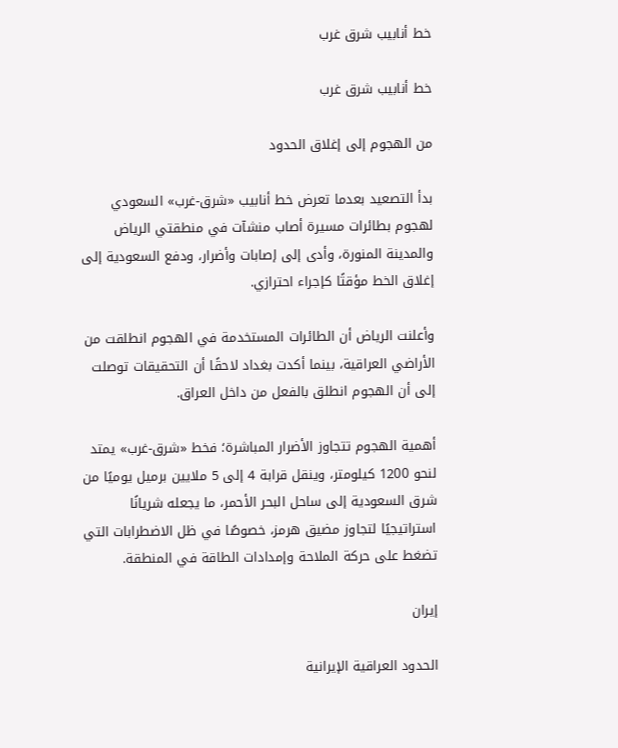خط أنابيب شرق غرب

خط أنابيب شرق غرب

من الهجوم إلى إغلاق الحدود

بدأ التصعيد بعدما تعرض خط أنابيب «شرق-غرب» السعودي لهجوم بطائرات مسيرة أصاب منشآت في منطقتي الرياض والمدينة المنورة، وأدى إلى إصابات وأضرار، ودفع السعودية إلى إغلاق الخط مؤقتًا كإجراء احترازي.

وأعلنت الرياض أن الطائرات المستخدمة في الهجوم انطلقت من الأراضي العراقية، بينما أكدت بغداد لاحقًا أن التحقيقات توصلت إلى أن الهجوم انطلق بالفعل من داخل العراق.

أهمية الهجوم تتجاوز الأضرار المباشرة؛ فخط «شرق-غرب» يمتد لنحو 1200 كيلومتر، وينقل قرابة 4 إلى 5 ملايين برميل يوميًا من شرق السعودية إلى ساحل البحر الأحمر، ما يجعله شريانًا استراتيجيًا لتجاوز مضيق هرمز، خصوصًا في ظل الاضطرابات التي تضغط على حركة الملاحة وإمدادات الطاقة في المنطقة.

إيران

الحدود العراقية الإيرانية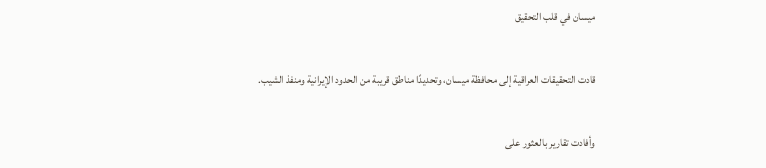ميسان في قلب التحقيق

قادت التحقيقات العراقية إلى محافظة ميسان، وتحديدًا مناطق قريبة من الحدود الإيرانية ومنفذ الشيب.

وأفادت تقارير بالعثور على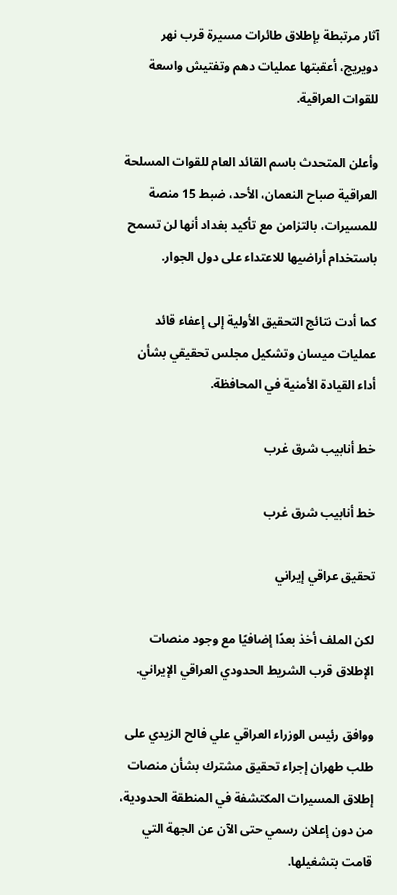آثار مرتبطة بإطلاق طائرات مسيرة قرب نهر دويريج، أعقبتها عمليات دهم وتفتيش واسعة للقوات العراقية.

وأعلن المتحدث باسم القائد العام للقوات المسلحة العراقية صباح النعمان، الأحد، ضبط 15 منصة للمسيرات، بالتزامن مع تأكيد بغداد أنها لن تسمح باستخدام أراضيها للاعتداء على دول الجوار.

كما أدت نتائج التحقيق الأولية إلى إعفاء قائد عمليات ميسان وتشكيل مجلس تحقيقي بشأن أداء القيادة الأمنية في المحافظة.

خط أنابيب شرق غرب

خط أنابيب شرق غرب

تحقيق عراقي إيراني

لكن الملف أخذ بعدًا إضافيًا مع وجود منصات الإطلاق قرب الشريط الحدودي العراقي الإيراني.

ووافق رئيس الوزراء العراقي علي فالح الزيدي على طلب طهران إجراء تحقيق مشترك بشأن منصات إطلاق المسيرات المكتشفة في المنطقة الحدودية، من دون إعلان رسمي حتى الآن عن الجهة التي قامت بتشغيلها.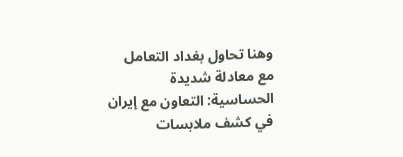وهنا تحاول بغداد التعامل مع معادلة شديدة الحساسية: التعاون مع إيران في كشف ملابسات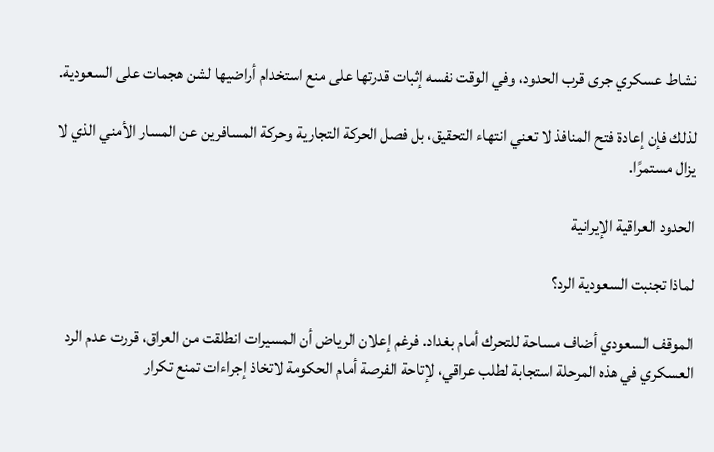نشاط عسكري جرى قرب الحدود، وفي الوقت نفسه إثبات قدرتها على منع استخدام أراضيها لشن هجمات على السعودية.

لذلك فإن إعادة فتح المنافذ لا تعني انتهاء التحقيق، بل فصل الحركة التجارية وحركة المسافرين عن المسار الأمني الذي لا يزال مستمرًا.

الحدود العراقية الإيرانية

لماذا تجنبت السعودية الرد؟

الموقف السعودي أضاف مساحة للتحرك أمام بغداد. فرغم إعلان الرياض أن المسيرات انطلقت من العراق، قررت عدم الرد العسكري في هذه المرحلة استجابة لطلب عراقي، لإتاحة الفرصة أمام الحكومة لاتخاذ إجراءات تمنع تكرار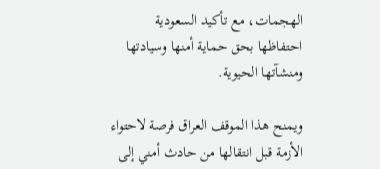الهجمات، مع تأكيد السعودية احتفاظها بحق حماية أمنها وسيادتها ومنشآتها الحيوية.

ويمنح هذا الموقف العراق فرصة لاحتواء الأزمة قبل انتقالها من حادث أمني إلى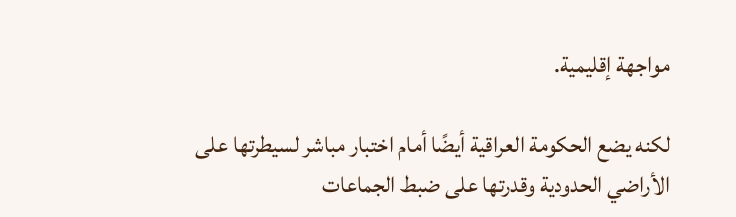مواجهة إقليمية.

لكنه يضع الحكومة العراقية أيضًا أمام اختبار مباشر لسيطرتها على الأراضي الحدودية وقدرتها على ضبط الجماعات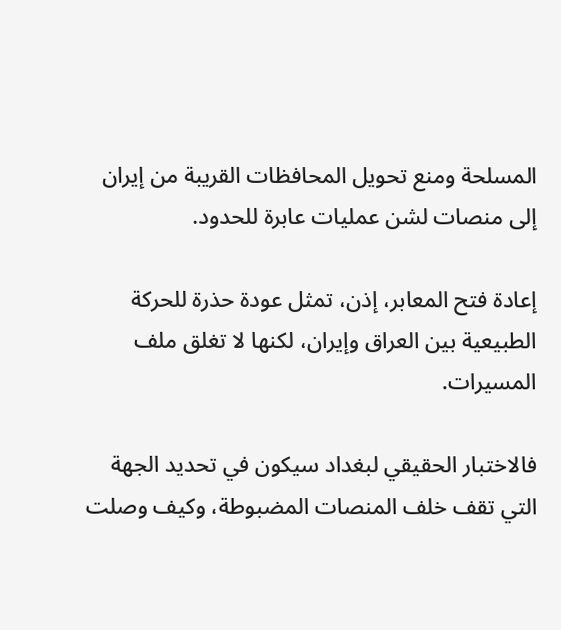المسلحة ومنع تحويل المحافظات القريبة من إيران إلى منصات لشن عمليات عابرة للحدود.

إعادة فتح المعابر، إذن، تمثل عودة حذرة للحركة الطبيعية بين العراق وإيران، لكنها لا تغلق ملف المسيرات.

فالاختبار الحقيقي لبغداد سيكون في تحديد الجهة التي تقف خلف المنصات المضبوطة، وكيف وصلت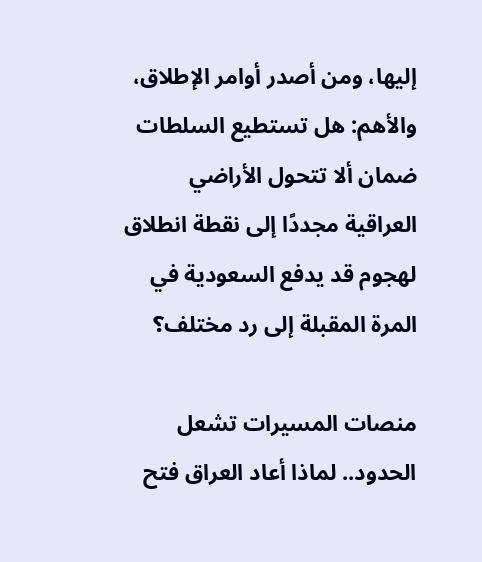إليها، ومن أصدر أوامر الإطلاق، والأهم: هل تستطيع السلطات ضمان ألا تتحول الأراضي العراقية مجددًا إلى نقطة انطلاق لهجوم قد يدفع السعودية في المرة المقبلة إلى رد مختلف؟

منصات المسيرات تشعل الحدود.. لماذا أعاد العراق فتح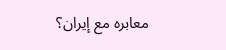معابره مع إيران؟